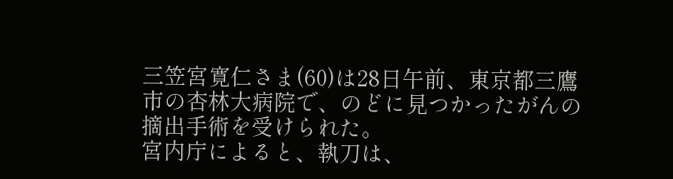三笠宮寛仁さま(60)は28日午前、東京都三鷹市の杏林大病院で、のどに見つかったがんの摘出手術を受けられた。
宮内庁によると、執刀は、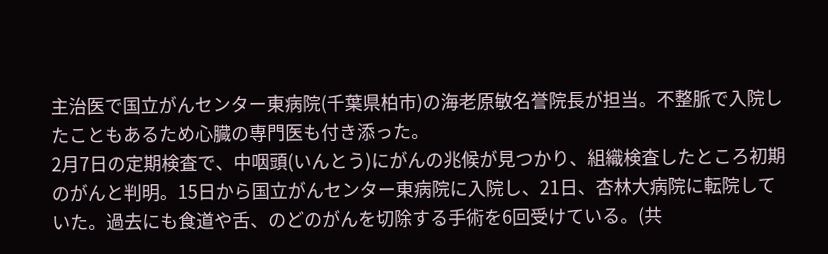主治医で国立がんセンター東病院(千葉県柏市)の海老原敏名誉院長が担当。不整脈で入院したこともあるため心臓の専門医も付き添った。
2月7日の定期検査で、中咽頭(いんとう)にがんの兆候が見つかり、組織検査したところ初期のがんと判明。15日から国立がんセンター東病院に入院し、21日、杏林大病院に転院していた。過去にも食道や舌、のどのがんを切除する手術を6回受けている。(共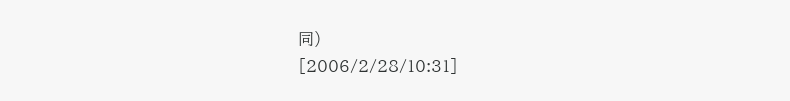同)
[2006/2/28/10:31]